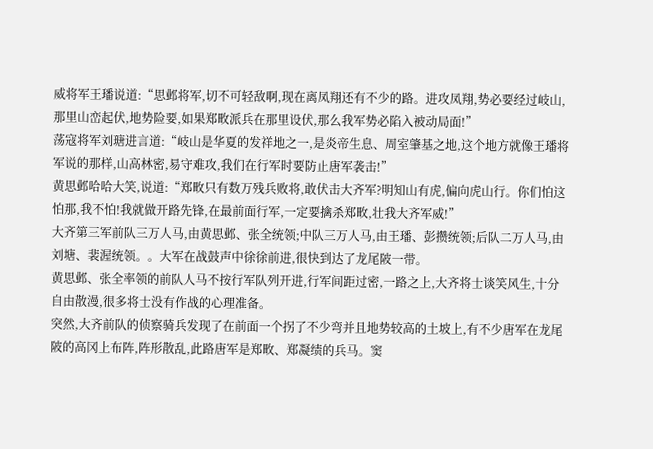威将军王璠说道:“思邺将军,切不可轻敌啊,现在离凤翔还有不少的路。进攻凤翔,势必要经过岐山,那里山峦起伏,地势险要,如果郑畋派兵在那里设伏,那么我军势必陷入被动局面!”
荡寇将军刘瑭进言道:“岐山是华夏的发祥地之一,是炎帝生息、周室肇基之地,这个地方就像王璠将军说的那样,山高林密,易守难攻,我们在行军时要防止唐军袭击!”
黄思邺哈哈大笑,说道:“郑畋只有数万残兵败将,敢伏击大齐军?明知山有虎,偏向虎山行。你们怕这怕那,我不怕!我就做开路先锋,在最前面行军,一定要擒杀郑畋,壮我大齐军威!”
大齐第三军前队三万人马,由黄思邺、张全统领;中队三万人马,由王璠、彭攒统领;后队二万人马,由刘塘、裴渥统领。。大军在战鼓声中徐徐前进,很快到达了龙尾陂一带。
黄思邺、张全率领的前队人马不按行军队列开进,行军间距过密,一路之上,大齐将士谈笑风生,十分自由散漫,很多将士没有作战的心理准备。
突然,大齐前队的侦察骑兵发现了在前面一个拐了不少弯并且地势较高的土坡上,有不少唐军在龙尾陂的高冈上布阵,阵形散乱,此路唐军是郑畋、郑凝绩的兵马。窦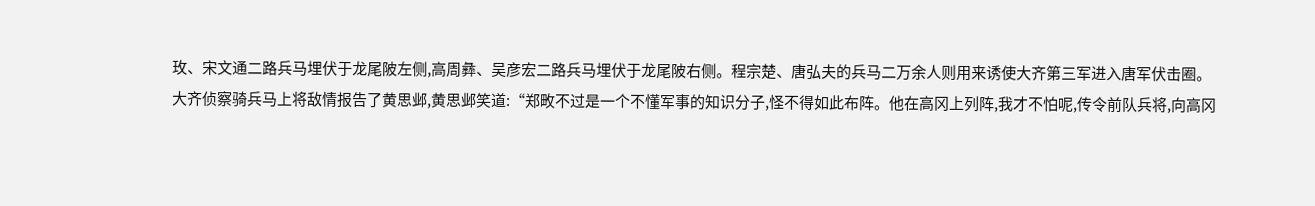玫、宋文通二路兵马埋伏于龙尾陂左侧,高周彝、吴彦宏二路兵马埋伏于龙尾陂右侧。程宗楚、唐弘夫的兵马二万余人则用来诱使大齐第三军进入唐军伏击圈。
大齐侦察骑兵马上将敌情报告了黄思邺,黄思邺笑道:“郑畋不过是一个不懂军事的知识分子,怪不得如此布阵。他在高冈上列阵,我才不怕呢,传令前队兵将,向高冈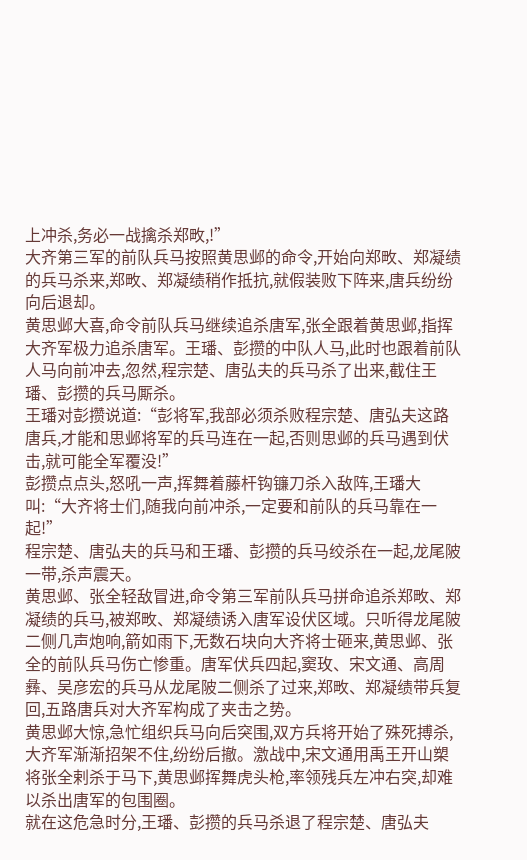上冲杀,务必一战擒杀郑畋,!”
大齐第三军的前队兵马按照黄思邺的命令,开始向郑畋、郑凝绩的兵马杀来,郑畋、郑凝绩稍作抵抗,就假装败下阵来,唐兵纷纷向后退却。
黄思邺大喜,命令前队兵马继续追杀唐军,张全跟着黄思邺,指挥大齐军极力追杀唐军。王璠、彭攒的中队人马,此时也跟着前队人马向前冲去,忽然,程宗楚、唐弘夫的兵马杀了出来,截住王璠、彭攒的兵马厮杀。
王璠对彭攒说道:“彭将军,我部必须杀败程宗楚、唐弘夫这路唐兵,才能和思邺将军的兵马连在一起,否则思邺的兵马遇到伏击,就可能全军覆没!”
彭攒点点头,怒吼一声,挥舞着藤杆钩镰刀杀入敌阵,王璠大叫:“大齐将士们,随我向前冲杀,一定要和前队的兵马靠在一起!”
程宗楚、唐弘夫的兵马和王璠、彭攒的兵马绞杀在一起,龙尾陂一带,杀声震天。
黄思邺、张全轻敌冒进,命令第三军前队兵马拼命追杀郑畋、郑凝绩的兵马,被郑畋、郑凝绩诱入唐军设伏区域。只听得龙尾陂二侧几声炮响,箭如雨下,无数石块向大齐将士砸来,黄思邺、张全的前队兵马伤亡惨重。唐军伏兵四起,窦玫、宋文通、高周彝、吴彦宏的兵马从龙尾陂二侧杀了过来,郑畋、郑凝绩带兵复回,五路唐兵对大齐军构成了夹击之势。
黄思邺大惊,急忙组织兵马向后突围,双方兵将开始了殊死搏杀,大齐军渐渐招架不住,纷纷后撤。激战中,宋文通用禹王开山槊将张全剌杀于马下,黄思邺挥舞虎头枪,率领残兵左冲右突,却难以杀出唐军的包围圈。
就在这危急时分,王璠、彭攒的兵马杀退了程宗楚、唐弘夫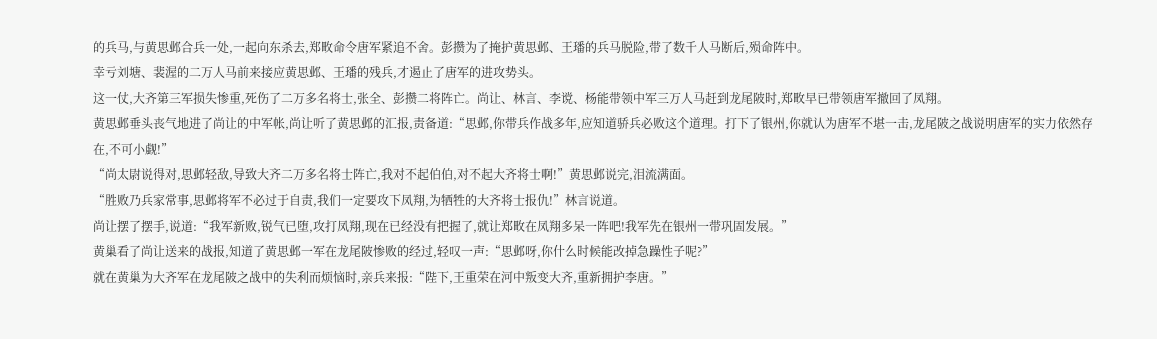的兵马,与黄思邺合兵一处,一起向东杀去,郑畋命令唐军紧追不舍。彭攒为了掩护黄思邺、王璠的兵马脱险,带了数千人马断后,殒命阵中。
幸亏刘塘、裴渥的二万人马前来接应黄思邺、王璠的残兵,才遏止了唐军的进攻势头。
这一仗,大齐第三军损失惨重,死伤了二万多名将士,张全、彭攒二将阵亡。尚让、林言、李谠、杨能带领中军三万人马赶到龙尾陂时,郑畋早已带领唐军撤回了凤翔。
黄思邺垂头丧气地进了尚让的中军帐,尚让听了黄思邺的汇报,责备道:“思邺,你带兵作战多年,应知道骄兵必败这个道理。打下了银州,你就认为唐军不堪一击,龙尾陂之战说明唐军的实力依然存在,不可小觑!”
“尚太尉说得对,思邺轻敌,导致大齐二万多名将士阵亡,我对不起伯伯,对不起大齐将士啊!”黄思邺说完,泪流满面。
“胜败乃兵家常事,思邺将军不必过于自责,我们一定要攻下凤翔,为牺牲的大齐将士报仇!”林言说道。
尚让摆了摆手,说道:“我军新败,锐气已堕,攻打凤翔,现在已经没有把握了,就让郑畋在凤翔多呆一阵吧!我军先在银州一带巩固发展。”
黄巢看了尚让送来的战报,知道了黄思邺一军在龙尾陂惨败的经过,轻叹一声:“思邺呀,你什么时候能改掉急躁性子呢?”
就在黄巢为大齐军在龙尾陂之战中的失利而烦恼时,亲兵来报:“陛下,王重荣在河中叛变大齐,重新拥护李唐。”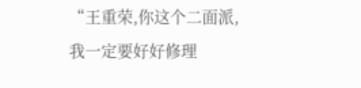“王重荣,你这个二面派,我一定要好好修理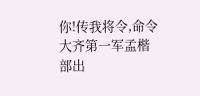你!传我将令,命令大齐第一军孟楷部出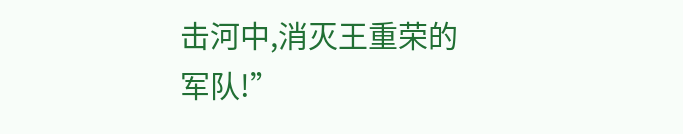击河中,消灭王重荣的军队!”